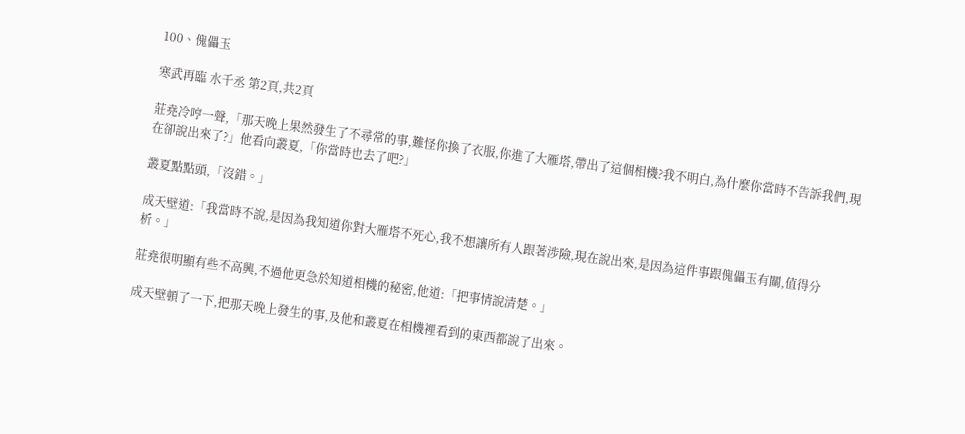100、傀儡玉

寒武再臨 水千丞 第2頁,共2頁

莊堯冷哼一聲,「那天晚上果然發生了不尋常的事,難怪你換了衣服,你進了大雁塔,帶出了這個相機?我不明白,為什麼你當時不告訴我們,現在卻說出來了?」他看向叢夏,「你當時也去了吧?」

叢夏點點頭,「沒錯。」

成天壁道:「我當時不說,是因為我知道你對大雁塔不死心,我不想讓所有人跟著涉險,現在說出來,是因為這件事跟傀儡玉有關,值得分析。」

莊堯很明顯有些不高興,不過他更急於知道相機的秘密,他道:「把事情說清楚。」

成天壁頓了一下,把那天晚上發生的事,及他和叢夏在相機裡看到的東西都說了出來。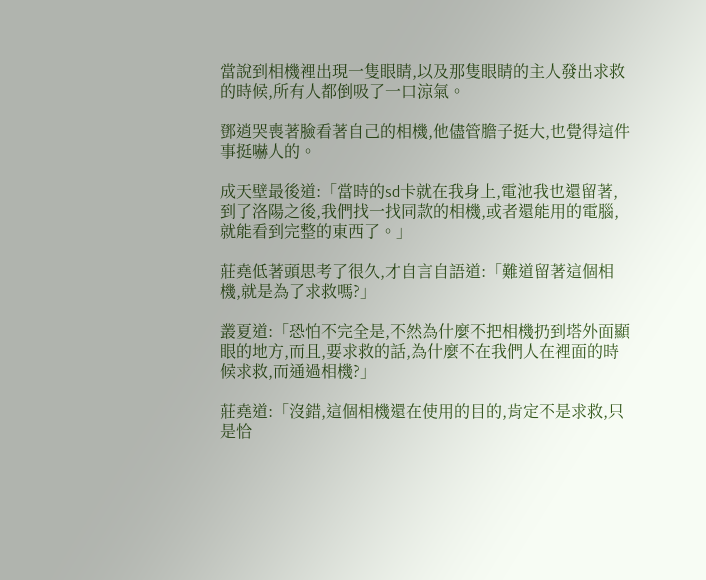當說到相機裡出現一隻眼睛,以及那隻眼睛的主人發出求救的時候,所有人都倒吸了一口涼氣。

鄧逍哭喪著臉看著自己的相機,他儘管膽子挺大,也覺得這件事挺嚇人的。

成天壁最後道:「當時的sd卡就在我身上,電池我也還留著,到了洛陽之後,我們找一找同款的相機,或者還能用的電腦,就能看到完整的東西了。」

莊堯低著頭思考了很久,才自言自語道:「難道留著這個相機,就是為了求救嗎?」

叢夏道:「恐怕不完全是,不然為什麼不把相機扔到塔外面顯眼的地方,而且,要求救的話,為什麼不在我們人在裡面的時候求救,而通過相機?」

莊堯道:「沒錯,這個相機還在使用的目的,肯定不是求救,只是恰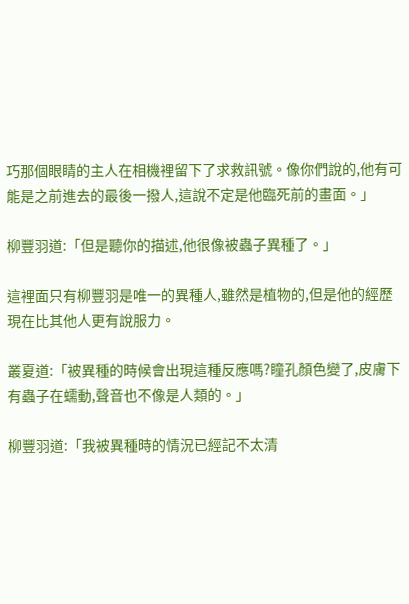巧那個眼睛的主人在相機裡留下了求救訊號。像你們說的,他有可能是之前進去的最後一撥人,這說不定是他臨死前的畫面。」

柳豐羽道:「但是聽你的描述,他很像被蟲子異種了。」

這裡面只有柳豐羽是唯一的異種人,雖然是植物的,但是他的經歷現在比其他人更有說服力。

叢夏道:「被異種的時候會出現這種反應嗎?瞳孔顏色變了,皮膚下有蟲子在蠕動,聲音也不像是人類的。」

柳豐羽道:「我被異種時的情況已經記不太清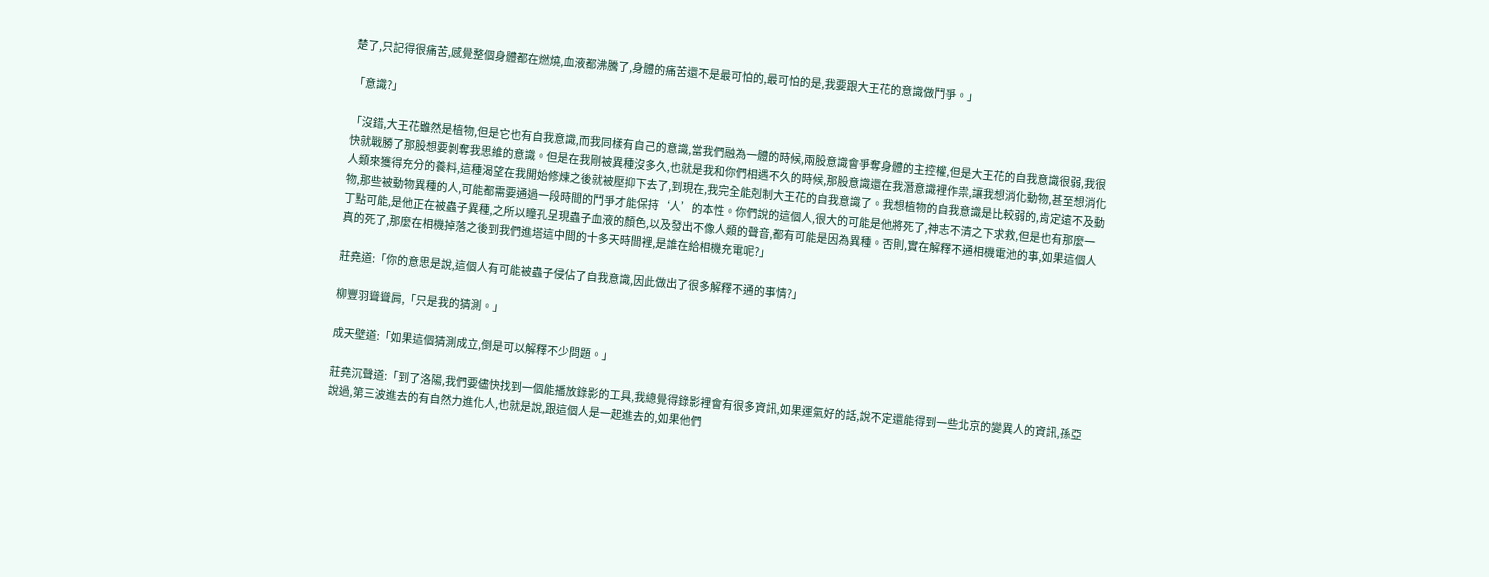楚了,只記得很痛苦,感覺整個身體都在燃燒,血液都沸騰了,身體的痛苦還不是最可怕的,最可怕的是,我要跟大王花的意識做鬥爭。」

「意識?」

「沒錯,大王花雖然是植物,但是它也有自我意識,而我同樣有自己的意識,當我們融為一體的時候,兩股意識會爭奪身體的主控權,但是大王花的自我意識很弱,我很快就戰勝了那股想要剝奪我思維的意識。但是在我剛被異種沒多久,也就是我和你們相遇不久的時候,那股意識還在我潛意識裡作祟,讓我想消化動物,甚至想消化人類來獲得充分的養料,這種渴望在我開始修煉之後就被壓抑下去了,到現在,我完全能剋制大王花的自我意識了。我想植物的自我意識是比較弱的,肯定遠不及動物,那些被動物異種的人,可能都需要通過一段時間的鬥爭才能保持‘人’的本性。你們說的這個人,很大的可能是他將死了,神志不清之下求救,但是也有那麼一丁點可能,是他正在被蟲子異種,之所以瞳孔呈現蟲子血液的顏色,以及發出不像人類的聲音,都有可能是因為異種。否則,實在解釋不通相機電池的事,如果這個人真的死了,那麼在相機掉落之後到我們進塔這中間的十多天時間裡,是誰在給相機充電呢?」

莊堯道:「你的意思是說,這個人有可能被蟲子侵佔了自我意識,因此做出了很多解釋不通的事情?」

柳豐羽聳聳肩,「只是我的猜測。」

成天壁道:「如果這個猜測成立,倒是可以解釋不少問題。」

莊堯沉聲道:「到了洛陽,我們要儘快找到一個能播放錄影的工具,我總覺得錄影裡會有很多資訊,如果運氣好的話,說不定還能得到一些北京的變異人的資訊,孫亞說過,第三波進去的有自然力進化人,也就是說,跟這個人是一起進去的,如果他們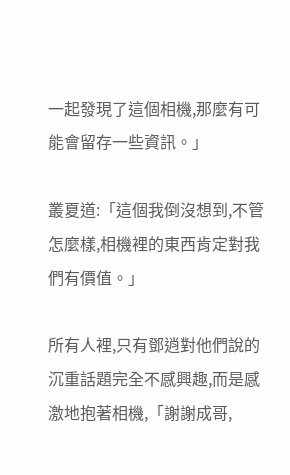一起發現了這個相機,那麼有可能會留存一些資訊。」

叢夏道:「這個我倒沒想到,不管怎麼樣,相機裡的東西肯定對我們有價值。」

所有人裡,只有鄧逍對他們說的沉重話題完全不感興趣,而是感激地抱著相機,「謝謝成哥,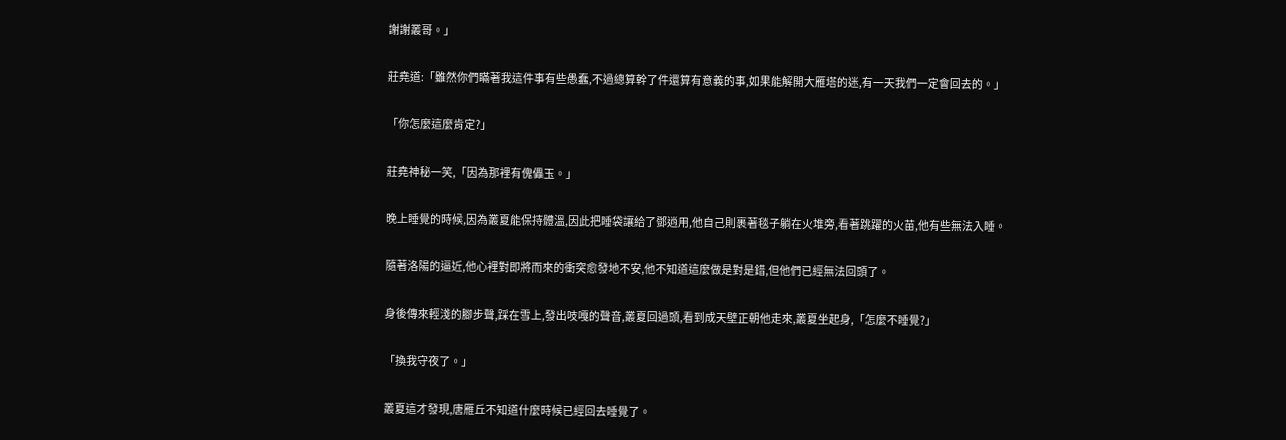謝謝叢哥。」

莊堯道:「雖然你們瞞著我這件事有些愚蠢,不過總算幹了件還算有意義的事,如果能解開大雁塔的迷,有一天我們一定會回去的。」

「你怎麼這麼肯定?」

莊堯神秘一笑,「因為那裡有傀儡玉。」

晚上睡覺的時候,因為叢夏能保持體溫,因此把睡袋讓給了鄧逍用,他自己則裹著毯子躺在火堆旁,看著跳躍的火苗,他有些無法入睡。

隨著洛陽的逼近,他心裡對即將而來的衝突愈發地不安,他不知道這麼做是對是錯,但他們已經無法回頭了。

身後傳來輕淺的腳步聲,踩在雪上,發出吱嘎的聲音,叢夏回過頭,看到成天壁正朝他走來,叢夏坐起身,「怎麼不睡覺?」

「換我守夜了。」

叢夏這才發現,唐雁丘不知道什麼時候已經回去睡覺了。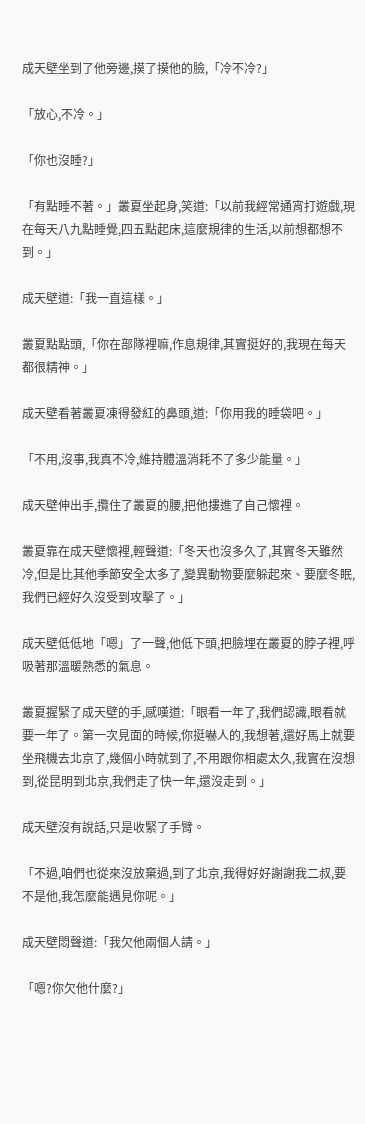成天壁坐到了他旁邊,摸了摸他的臉,「冷不冷?」

「放心,不冷。」

「你也沒睡?」

「有點睡不著。」叢夏坐起身,笑道:「以前我經常通宵打遊戲,現在每天八九點睡覺,四五點起床,這麼規律的生活,以前想都想不到。」

成天壁道:「我一直這樣。」

叢夏點點頭,「你在部隊裡嘛,作息規律,其實挺好的,我現在每天都很精神。」

成天壁看著叢夏凍得發紅的鼻頭,道:「你用我的睡袋吧。」

「不用,沒事,我真不冷,維持體溫消耗不了多少能量。」

成天壁伸出手,攬住了叢夏的腰,把他摟進了自己懷裡。

叢夏靠在成天壁懷裡,輕聲道:「冬天也沒多久了,其實冬天雖然冷,但是比其他季節安全太多了,變異動物要麼躲起來、要麼冬眠,我們已經好久沒受到攻擊了。」

成天壁低低地「嗯」了一聲,他低下頭,把臉埋在叢夏的脖子裡,呼吸著那溫暖熟悉的氣息。

叢夏握緊了成天壁的手,感嘆道:「眼看一年了,我們認識,眼看就要一年了。第一次見面的時候,你挺嚇人的,我想著,還好馬上就要坐飛機去北京了,幾個小時就到了,不用跟你相處太久,我實在沒想到,從昆明到北京,我們走了快一年,還沒走到。」

成天壁沒有說話,只是收緊了手臂。

「不過,咱們也從來沒放棄過,到了北京,我得好好謝謝我二叔,要不是他,我怎麼能遇見你呢。」

成天壁悶聲道:「我欠他兩個人請。」

「嗯?你欠他什麼?」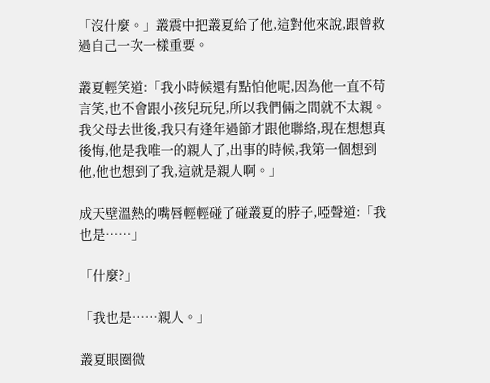「沒什麼。」叢震中把叢夏給了他,這對他來說,跟曾救過自己一次一樣重要。

叢夏輕笑道:「我小時候還有點怕他呢,因為他一直不苟言笑,也不會跟小孩兒玩兒,所以我們倆之間就不太親。我父母去世後,我只有逢年過節才跟他聯絡,現在想想真後悔,他是我唯一的親人了,出事的時候,我第一個想到他,他也想到了我,這就是親人啊。」

成天壁溫熱的嘴唇輕輕碰了碰叢夏的脖子,啞聲道:「我也是……」

「什麼?」

「我也是……親人。」

叢夏眼圈微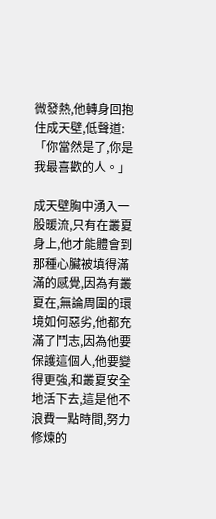微發熱,他轉身回抱住成天壁,低聲道:「你當然是了,你是我最喜歡的人。」

成天壁胸中湧入一股暖流,只有在叢夏身上,他才能體會到那種心臟被填得滿滿的感覺,因為有叢夏在,無論周圍的環境如何惡劣,他都充滿了鬥志,因為他要保護這個人,他要變得更強,和叢夏安全地活下去,這是他不浪費一點時間,努力修煉的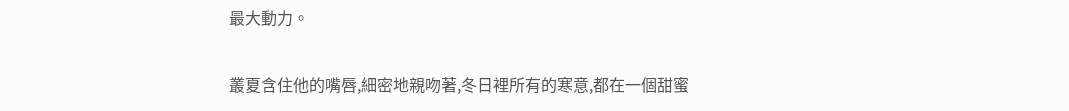最大動力。

叢夏含住他的嘴唇,細密地親吻著,冬日裡所有的寒意,都在一個甜蜜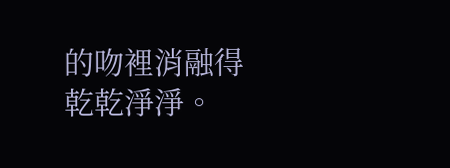的吻裡消融得乾乾淨淨。